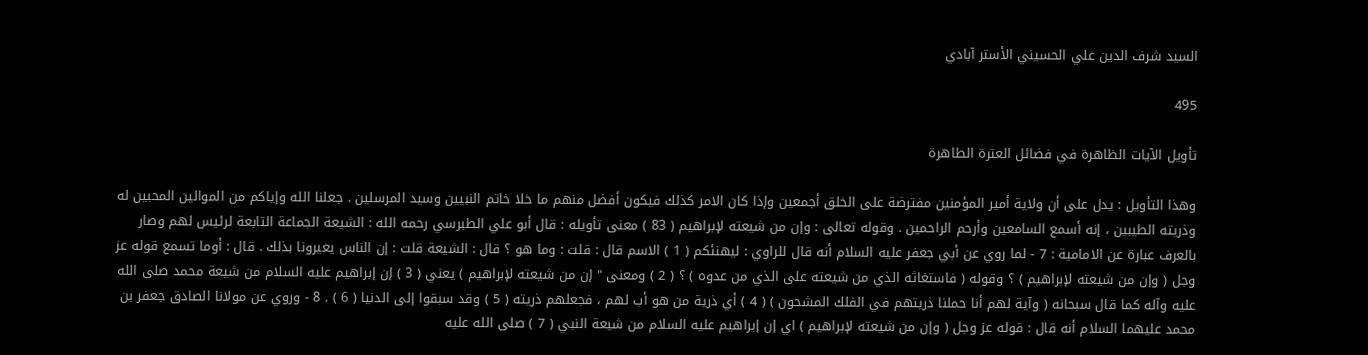السيد شرف الدين علي الحسيني الأستر آبادي

495

تأويل الآيات الظاهرة في فضائل العترة الطاهرة

وهذا التأويل : يدل على أن ولاية أمير المؤمنين مفترضة على الخلق أجمعين وإذا كان الامر كذلك فيكون أفضل منهم ما خلا خاتم النبيين وسيد المرسلين . جعلنا الله وإياكم من الموالين المحبين له وذريته الطيبين ، إنه أسمع السامعين وأرحم الراحمين . وقوله تعالى : وإن من شيعته لإبراهيم ( 83 ) معنى تأويله : قال أبو علي الطبرسي رحمه الله : الشيعة الجماعة التابعة لرئيس لهم وصار بالعرف عبارة عن الامامية : 7 - لما روي عن أبي جعفر عليه السلام أنه قال للراوي : ليهنئكم ( 1 ) الاسم قال : قلت : وما هو ؟ قال : الشيعة قلت : إن الناس يعيرونا بذلك . قال : أوما تسمع قوله عز وجل ( وإن من شيعته لإبراهيم ) ؟ وقوله ( فاستغاثه الذي من شيعته على الذي من عدوه ) ؟ ( 2 ) ومعنى " إن من شيعته لإبراهيم ) يعني ( 3 ) إن إبراهيم عليه السلام من شيعة محمد صلى الله عليه وآله كما قال سبحانه ( وآية لهم أنا حملنا ذريتهم في الفلك المشحون ) ( 4 ) أي ذرية من هو أب لهم ، فجعلهم ذريته ( 5 ) وقد سبقوا إلى الدنيا ( 6 ) . 8 - وروي عن مولانا الصادق جعفر بن محمد عليهما السلام أنه قال : قوله عز وجل ( وإن من شيعته لإبراهيم ) اي إن إبراهيم عليه السلام من شيعة النبي ( 7 ) صلى الله عليه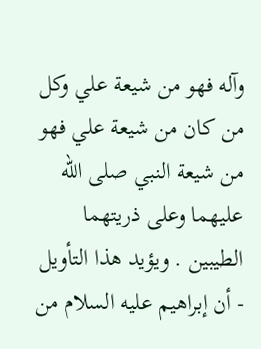وآله فهو من شيعة علي وكل من كان من شيعة علي فهو من شيعة النبي صلى الله عليهما وعلى ذريتهما الطيبين . ويؤيد هذا التأويل - أن إبراهيم عليه السلام من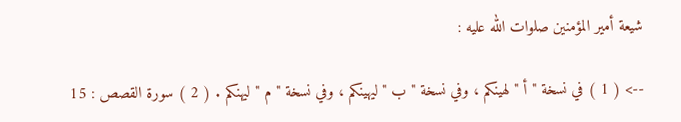شيعة أمير المؤمنين صلوات الله عليه :

--> ( 1 ) في نسخة " أ " لهينكم ، وفي نسخة " ب " ليهينكم ، وفي نسخة " م " ليهنكم . ( 2 ) سورة القصص : 15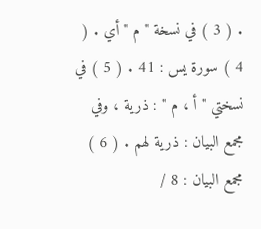. ( 3 ) في نسخة " م " أي . ( 4 ) سورة يس : 41 . ( 5 ) في نسختي " أ ، م " : ذرية ، وفي مجمع البيان : ذرية لهم . ( 6 ) مجمع البيان : 8 /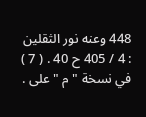448 وعنه نور الثقلين : 4 / 405 ح 40 . ( 7 ) في نسخة " م " على .